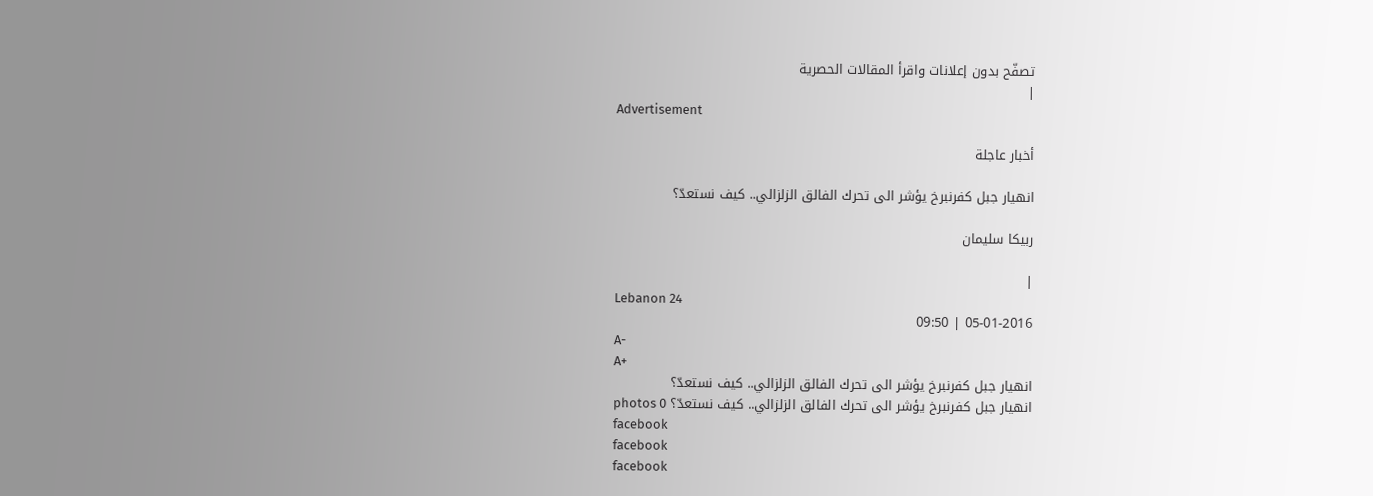تصفّح بدون إعلانات واقرأ المقالات الحصرية
|
Advertisement

أخبار عاجلة

انهيار جبل كفرنبرخ يؤشر الى تحرك الفالق الزلزالي.. كيف نستعدّ؟

ربيكا سليمان

|
Lebanon 24
05-01-2016 | 09:50
A-
A+
انهيار جبل كفرنبرخ يؤشر الى تحرك الفالق الزلزالي.. كيف نستعدّ؟
انهيار جبل كفرنبرخ يؤشر الى تحرك الفالق الزلزالي.. كيف نستعدّ؟ photos 0
facebook
facebook
facebook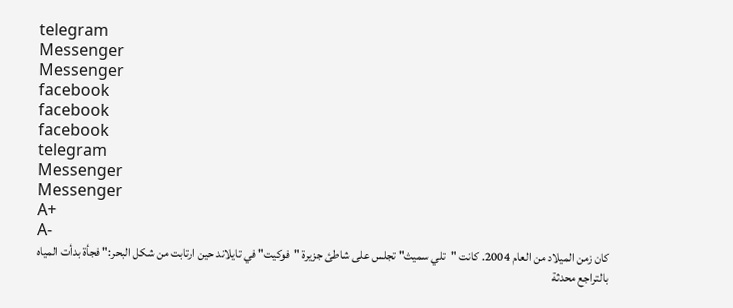telegram
Messenger
Messenger
facebook
facebook
facebook
telegram
Messenger
Messenger
A+
A-
كان زمن الميلاد من العام 2004. كانت "تلي سميث" تجلس على شاطئ جزيرة "فوكيت" في تايلاند حين ارتابت من شكل البحر:" فجأة بدأت المياه بالتراجع محدثة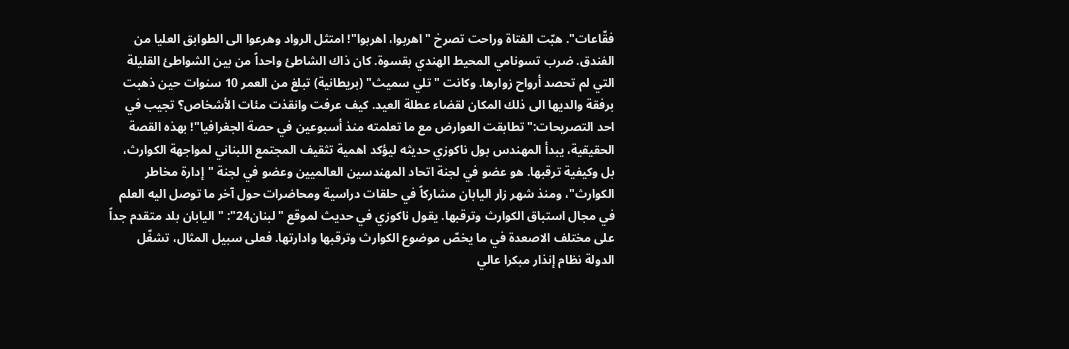فقّاعات". هبّت الفتاة وراحت تصرخ "اهربوا، اهربوا"! امتثل الرواد وهرعوا الى الطوابق العليا من الفندق. ضرب تسونامي المحيط الهندي بقسوة. كان ذاك الشاطئ واحداً من بين الشواطئ القليلة التي لم تحصد أرواح زوارها. وكانت "تلي سميث" (بريطانية) تبلغ من العمر 10 سنوات حين ذهبت برفقة والديها الى ذلك المكان لقضاء عطلة العيد. كيف عرفت وانقذت مئات الأشخاص؟ تجيب في احد التصريحات:"تطابقت العوارض مع ما تعلمته منذ أسبوعين في حصة الجغرافيا"! بهذه القصة الحقيقية، يبدأ المهندس بول ناكوزي حديثه ليؤكد اهمية تثقيف المجتمع اللبناني لمواجهة الكوارث، بل وكيفية ترقبها. هو عضو في لجنة اتحاد المهندسين العالميين وعضو في لجنة "إدارة مخاطر الكوارث"، ومنذ شهر زار اليابان مشاركاً في حلقات دراسية ومحاضرات حول آخر ما توصل اليه العلم في مجال استباق الكوارث وترقبها. يقول ناكوزي في حديث لموقع "لبنان24": "اليابان بلد متقدم جداً على مختلف الاصعدة في ما يخصّ موضوع الكوارث وترقبها وادارتها. فعلى سبيل المثال، تشغّل الدولة نظام إنذار مبكرا عالي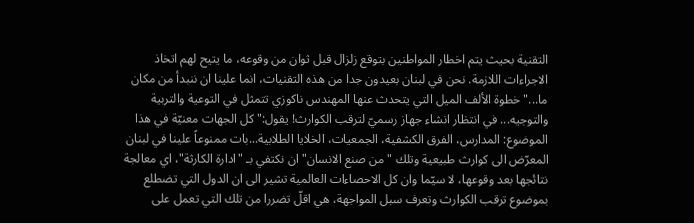التقنية بحيث يتم اخطار المواطنين بتوقع زلزال قبل ثوان من وقوعه، ما يتيح لهم اتخاذ الاجراءات اللازمة. نحن في لبنان بعيدون جدا من هذه التقنيات، انما علينا ان ننبدأ من مكان ما..." خطوة الألف الميل التي يتحدث عنها المهندس ناكوزي تتمثل في التوعية والتربية والتوجيه... في انتظار انشاء جهاز رسميّ لترقب الكوارث! يقول:" كل الجهات معنيّة في هذا الموضوع: المدارس، الفرق الكشفية، الجمعيات، الخلايا الطلابية...بات ممنوعاً علينا في لبنان المعرّض الى كوارث طبيعية وتلك "من صنع الانسان" ان نكتفي بـ "ادارة الكارثة"، اي معالجة نتائجها بعد وقوعها، لا سيّما وان كل الاحصاءات العالمية تشير الى ان الدول التي تضطلع بموضوع ترقب الكوارث وتعرف سبل المواجهة، هي اقلّ تضررا من تلك التي تعمل على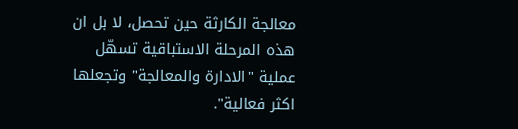معالجة الكارثة حين تحصل، لا بل ان هذه المرحلة الاستباقية تسهّل عملية "الادارة والمعالجة" وتجعلها اكثر فعالية".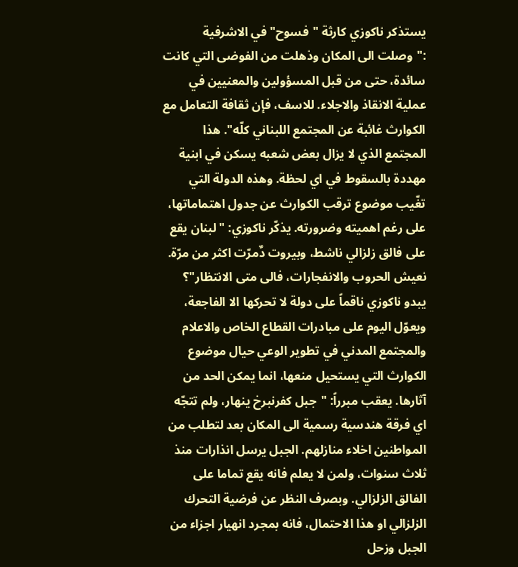يستذكر ناكوزي كارثة "فسوح" في الاشرفية :"وصلت الى المكان وذهلت من الفوضى التي كانت سائدة، حتى من قبل المسؤولين والمعنيين في عملية الانقاذ والاجلاء. للاسف، فإن ثقافة التعامل مع الكوارث غائبة عن المجتمع اللبناني كلّه". هذا المجتمع الذي لا يزال بعض شعبه يسكن في ابنية مهددة بالسقوط في اي لحظة. وهذه الدولة التي تغّيب موضوع ترقب الكوارث عن جدول اهتماماتها، على رغم اهميته وضرورته. يذكّر ناكوزي: "لبنان يقع على فالق زلزالي ناشط، وبيروت دٌمرّت اكثر من مرّة. نعيش الحروب والانفجارات، فالى متى الانتظار"؟ يبدو ناكوزي ناقماً على دولة لا تحركها الا الفاجعة، ويعوّل اليوم على مبادرات القطاع الخاص والاعلام والمجتمع المدني في تطوير الوعي حيال موضوع الكوارث التي يستحيل منعها، انما يمكن الحد من آثارها. يعقب مبرراً: "جبل كفرنبرخ ينهار، ولم تتجّه اي فرقة هندسية رسمية الى المكان بعد لتطلب من المواطنين اخلاء منازلهم. الجبل يرسل انذارات منذ ثلاث سنوات، ولمن لا يعلم فانه يقع تماما على الفالق الزلزالي. وبصرف النظر عن فرضية التحرك الزلزالي او هذا الاحتمال، فانه بمجرد انهيار اجزاء من الجبل وزحل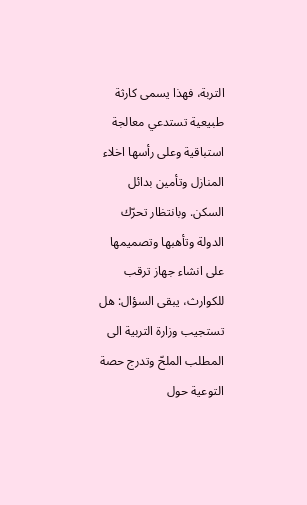التربة، فهذا يسمى كارثة طبيعية تستدعي معالجة استباقية وعلى رأسها اخلاء المنازل وتأمين بدائل السكن. وبانتظار تحرّك الدولة وتأهبها وتصميمها على انشاء جهاز ترقب للكوارث، يبقى السؤال: هل تستجيب وزارة التربية الى المطلب الملحّ وتدرج حصة التوعية حول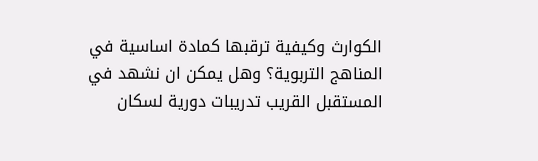الكوارث وكيفية ترقبها كمادة اساسية في المناهج التربوية؟ وهل يمكن ان نشهد في المستقبل القريب تدريبات دورية لسكان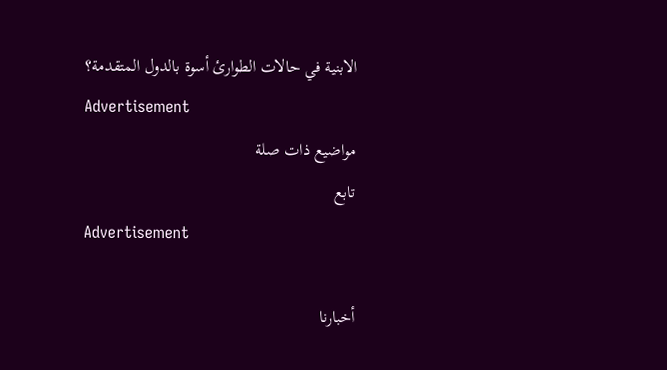الابنية في حالات الطوارئ أسوة بالدول المتقدمة؟
Advertisement
مواضيع ذات صلة
تابع
Advertisement

أخبارنا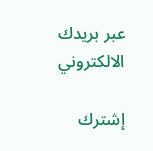عبر بريدك الالكتروني

إشترك